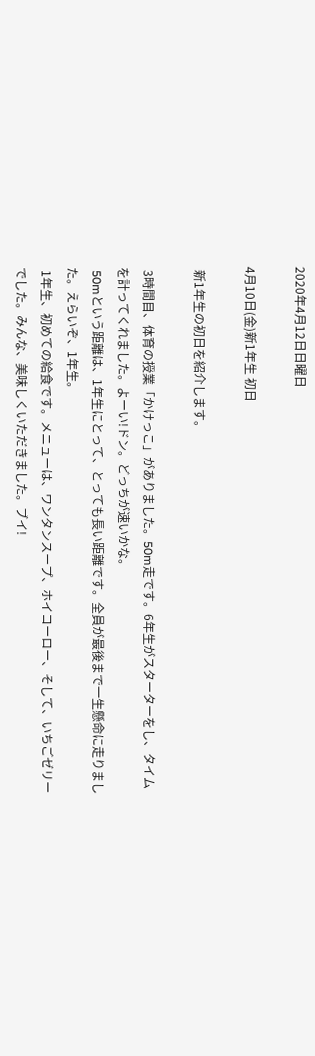2020年4月12日日曜日

4月10日(金)新1年生 初日

 新1年生の初日を紹介します。

 3時間目、体育の授業「かけっこ」がありました。50m走です。6年生がスターターをし、タイムを計ってくれました。よーい!ドン。どっちが速いかな。
 50mという距離は、1年生にとって、とっても長い距離です。全員が最後まで一生懸命に走りました。えらいぞ、1年生。
 1年生、初めての給食です。メニューは、ワンタンスープ、ホイコーロー、そして、いちごゼリーでした。みんな、美味しくいただきました。ブイ!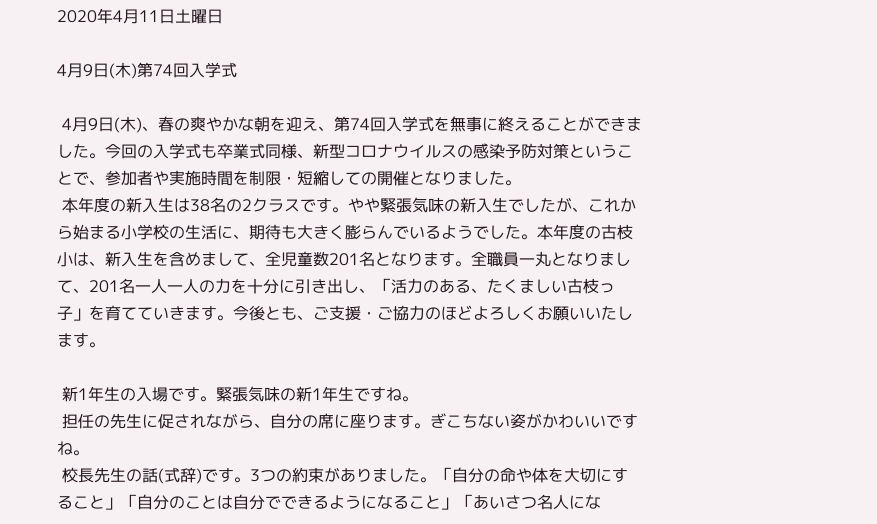2020年4月11日土曜日

4月9日(木)第74回入学式

 4月9日(木)、春の爽やかな朝を迎え、第74回入学式を無事に終えることができました。今回の入学式も卒業式同様、新型コロナウイルスの感染予防対策ということで、参加者や実施時間を制限・短縮しての開催となりました。
 本年度の新入生は38名の2クラスです。やや緊張気味の新入生でしたが、これから始まる小学校の生活に、期待も大きく膨らんでいるようでした。本年度の古枝小は、新入生を含めまして、全児童数201名となります。全職員一丸となりまして、201名一人一人の力を十分に引き出し、「活力のある、たくましい古枝っ子」を育てていきます。今後とも、ご支援・ご協力のほどよろしくお願いいたします。

 新1年生の入場です。緊張気味の新1年生ですね。
 担任の先生に促されながら、自分の席に座ります。ぎこちない姿がかわいいですね。
 校長先生の話(式辞)です。3つの約束がありました。「自分の命や体を大切にすること」「自分のことは自分でできるようになること」「あいさつ名人にな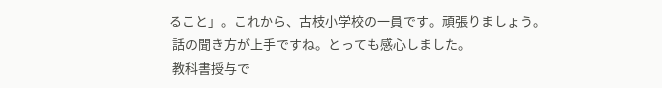ること」。これから、古枝小学校の一員です。頑張りましょう。
 話の聞き方が上手ですね。とっても感心しました。
 教科書授与で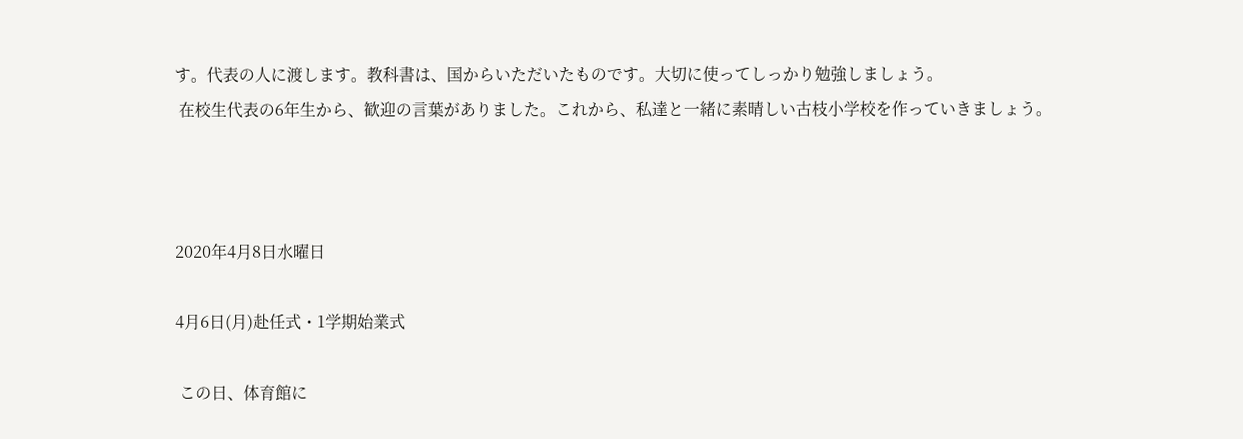す。代表の人に渡します。教科書は、国からいただいたものです。大切に使ってしっかり勉強しましょう。
 在校生代表の6年生から、歓迎の言葉がありました。これから、私達と一緒に素晴しい古枝小学校を作っていきましょう。



2020年4月8日水曜日

4月6日(月)赴任式・1学期始業式

 この日、体育館に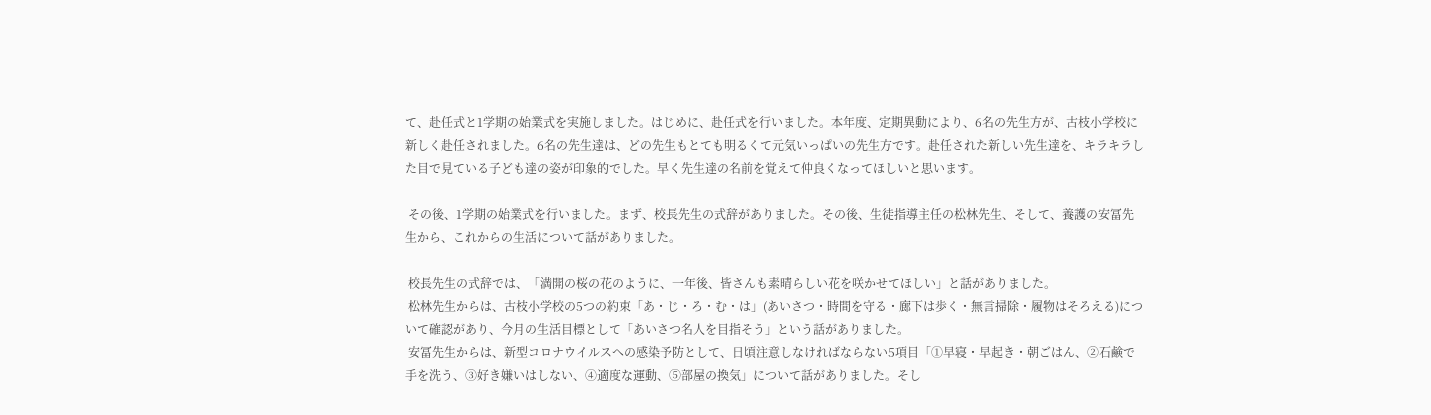て、赴任式と1学期の始業式を実施しました。はじめに、赴任式を行いました。本年度、定期異動により、6名の先生方が、古枝小学校に新しく赴任されました。6名の先生達は、どの先生もとても明るくて元気いっぱいの先生方です。赴任された新しい先生達を、キラキラした目で見ている子ども達の姿が印象的でした。早く先生達の名前を覚えて仲良くなってほしいと思います。

 その後、1学期の始業式を行いました。まず、校長先生の式辞がありました。その後、生徒指導主任の松林先生、そして、養護の安冨先生から、これからの生活について話がありました。

 校長先生の式辞では、「満開の桜の花のように、一年後、皆さんも素晴らしい花を咲かせてほしい」と話がありました。
 松林先生からは、古枝小学校の5つの約束「あ・じ・ろ・む・は」(あいさつ・時間を守る・廊下は歩く・無言掃除・履物はそろえる)について確認があり、今月の生活目標として「あいさつ名人を目指そう」という話がありました。
 安冨先生からは、新型コロナウイルスへの感染予防として、日頃注意しなければならない5項目「①早寝・早起き・朝ごはん、②石鹸で手を洗う、③好き嫌いはしない、④適度な運動、⑤部屋の換気」について話がありました。そし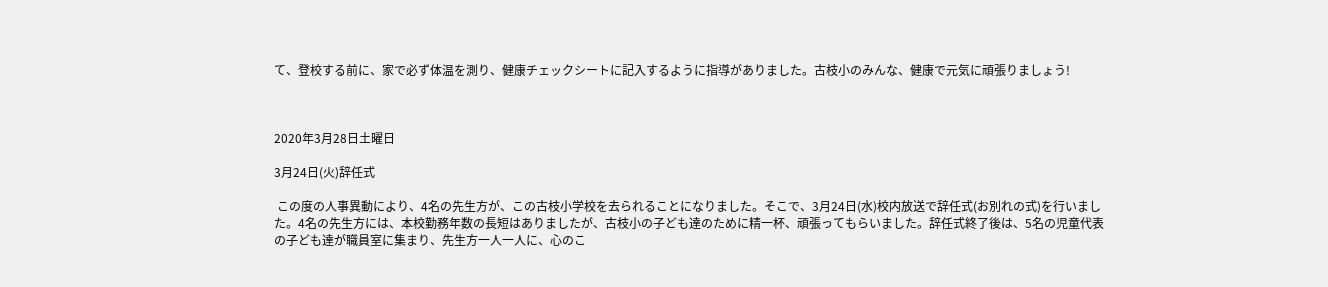て、登校する前に、家で必ず体温を測り、健康チェックシートに記入するように指導がありました。古枝小のみんな、健康で元気に頑張りましょう!



2020年3月28日土曜日

3月24日(火)辞任式

 この度の人事異動により、4名の先生方が、この古枝小学校を去られることになりました。そこで、3月24日(水)校内放送で辞任式(お別れの式)を行いました。4名の先生方には、本校勤務年数の長短はありましたが、古枝小の子ども達のために精一杯、頑張ってもらいました。辞任式終了後は、5名の児童代表の子ども達が職員室に集まり、先生方一人一人に、心のこ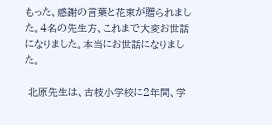もった、感謝の言葉と花束が贈られました。4名の先生方、これまで大変お世話になりました。本当にお世話になりました。

 北原先生は、古枝小学校に2年間、学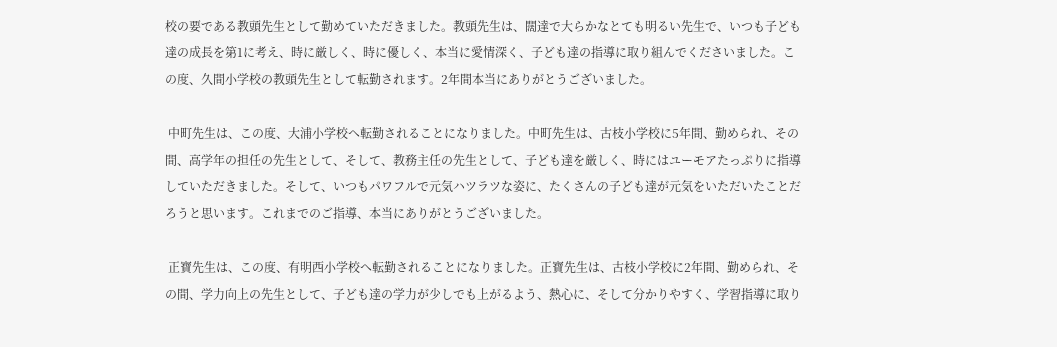校の要である教頭先生として勤めていただきました。教頭先生は、闊達で大らかなとても明るい先生で、いつも子ども達の成長を第1に考え、時に厳しく、時に優しく、本当に愛情深く、子ども達の指導に取り組んでくださいました。この度、久間小学校の教頭先生として転勤されます。2年間本当にありがとうございました。

 中町先生は、この度、大浦小学校へ転勤されることになりました。中町先生は、古枝小学校に5年間、勤められ、その間、高学年の担任の先生として、そして、教務主任の先生として、子ども達を厳しく、時にはユーモアたっぷりに指導していただきました。そして、いつもパワフルで元気ハツラツな姿に、たくさんの子ども達が元気をいただいたことだろうと思います。これまでのご指導、本当にありがとうございました。

 正寶先生は、この度、有明西小学校へ転勤されることになりました。正寶先生は、古枝小学校に2年間、勤められ、その間、学力向上の先生として、子ども達の学力が少しでも上がるよう、熱心に、そして分かりやすく、学習指導に取り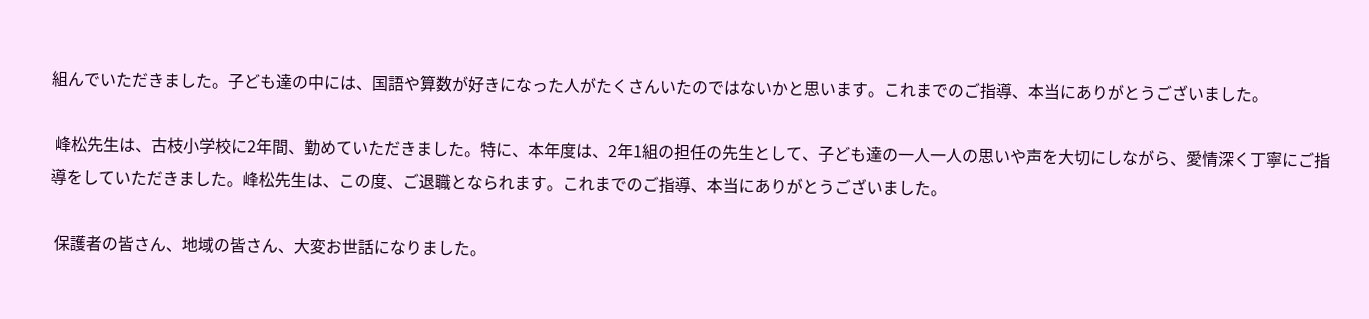組んでいただきました。子ども達の中には、国語や算数が好きになった人がたくさんいたのではないかと思います。これまでのご指導、本当にありがとうございました。

 峰松先生は、古枝小学校に2年間、勤めていただきました。特に、本年度は、2年1組の担任の先生として、子ども達の一人一人の思いや声を大切にしながら、愛情深く丁寧にご指導をしていただきました。峰松先生は、この度、ご退職となられます。これまでのご指導、本当にありがとうございました。

 保護者の皆さん、地域の皆さん、大変お世話になりました。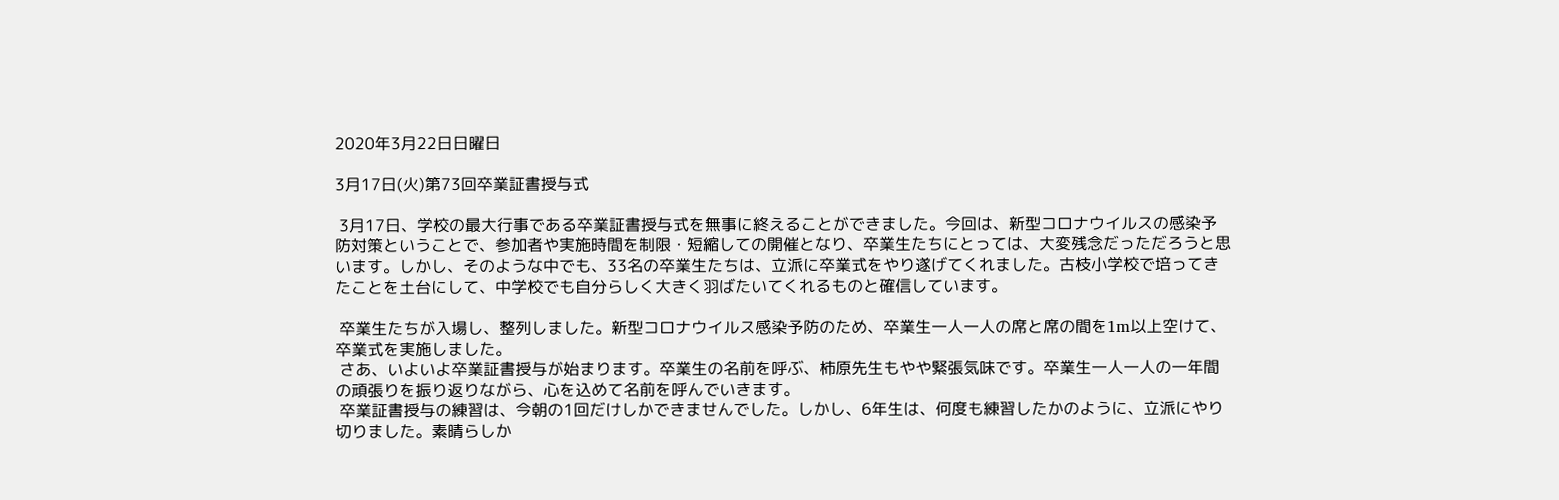2020年3月22日日曜日

3月17日(火)第73回卒業証書授与式

 3月17日、学校の最大行事である卒業証書授与式を無事に終えることができました。今回は、新型コロナウイルスの感染予防対策ということで、参加者や実施時間を制限・短縮しての開催となり、卒業生たちにとっては、大変残念だっただろうと思います。しかし、そのような中でも、33名の卒業生たちは、立派に卒業式をやり遂げてくれました。古枝小学校で培ってきたことを土台にして、中学校でも自分らしく大きく羽ばたいてくれるものと確信しています。

 卒業生たちが入場し、整列しました。新型コロナウイルス感染予防のため、卒業生一人一人の席と席の間を1m以上空けて、卒業式を実施しました。
 さあ、いよいよ卒業証書授与が始まります。卒業生の名前を呼ぶ、柿原先生もやや緊張気味です。卒業生一人一人の一年間の頑張りを振り返りながら、心を込めて名前を呼んでいきます。
 卒業証書授与の練習は、今朝の1回だけしかできませんでした。しかし、6年生は、何度も練習したかのように、立派にやり切りました。素晴らしか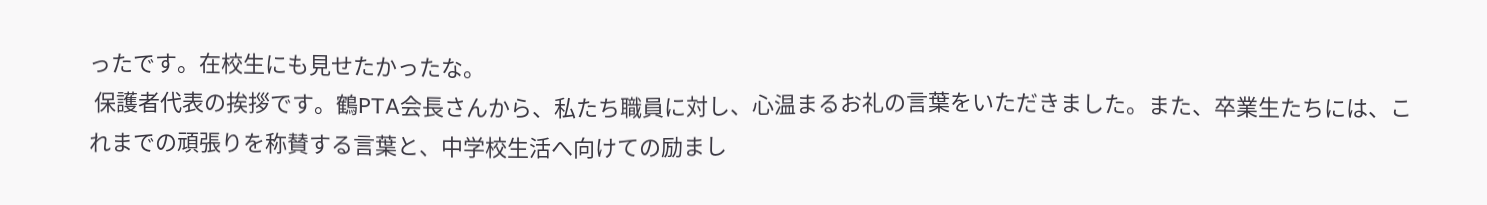ったです。在校生にも見せたかったな。
 保護者代表の挨拶です。鶴PTA会長さんから、私たち職員に対し、心温まるお礼の言葉をいただきました。また、卒業生たちには、これまでの頑張りを称賛する言葉と、中学校生活へ向けての励まし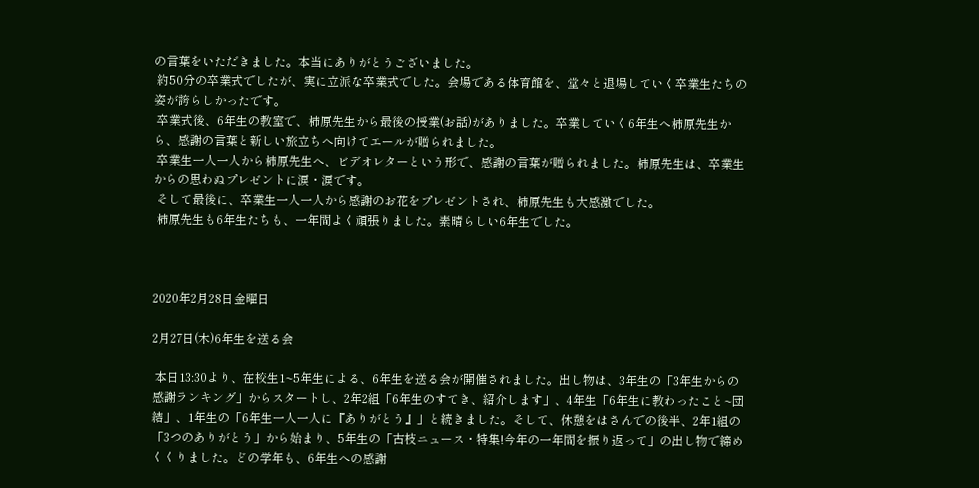の言葉をいただきました。本当にありがとうございました。
 約50分の卒業式でしたが、実に立派な卒業式でした。会場である体育館を、堂々と退場していく卒業生たちの姿が誇らしかったです。
 卒業式後、6年生の教室で、柿原先生から最後の授業(お話)がありました。卒業していく6年生へ柿原先生から、感謝の言葉と新しい旅立ちへ向けてエールが贈られました。
 卒業生一人一人から柿原先生へ、ビデオレターという形で、感謝の言葉が贈られました。柿原先生は、卒業生からの思わぬプレゼントに涙・涙です。
 そして最後に、卒業生一人一人から感謝のお花をプレゼントされ、柿原先生も大感激でした。
 柿原先生も6年生たちも、一年間よく頑張りました。素晴らしい6年生でした。



2020年2月28日金曜日

2月27日(木)6年生を送る会

 本日13:30より、在校生1~5年生による、6年生を送る会が開催されました。出し物は、3年生の「3年生からの感謝ランキング」からスタートし、2年2組「6年生のすてき、紹介します」、4年生「6年生に教わったこと~団結」、1年生の「6年生一人一人に『ありがとう』」と続きました。そして、休憩をはさんでの後半、2年1組の「3つのありがとう」から始まり、5年生の「古枝ニュース・特集!今年の一年間を振り返って」の出し物で締めくくりました。どの学年も、6年生への感謝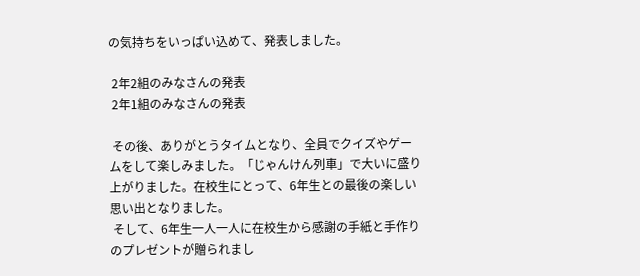の気持ちをいっぱい込めて、発表しました。

 2年2組のみなさんの発表
 2年1組のみなさんの発表

 その後、ありがとうタイムとなり、全員でクイズやゲームをして楽しみました。「じゃんけん列車」で大いに盛り上がりました。在校生にとって、6年生との最後の楽しい思い出となりました。
 そして、6年生一人一人に在校生から感謝の手紙と手作りのプレゼントが贈られまし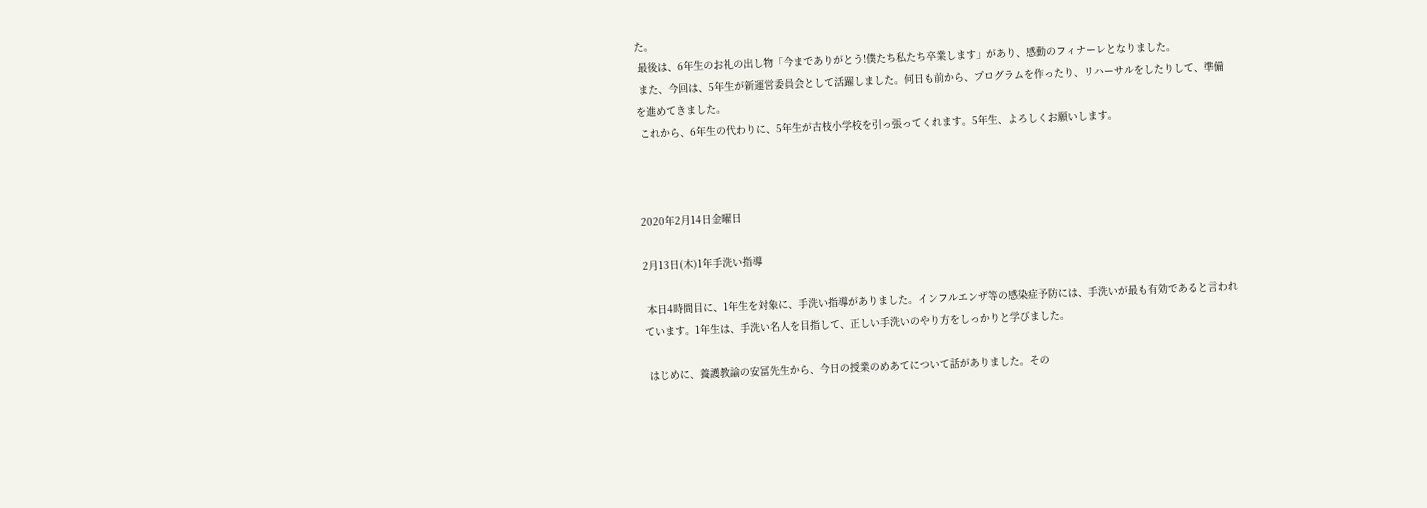た。
 最後は、6年生のお礼の出し物「今までありがとう!僕たち私たち卒業します」があり、感動のフィナーレとなりました。
 また、今回は、5年生が新運営委員会として活躍しました。何日も前から、プログラムを作ったり、リハーサルをしたりして、準備を進めてきました。
 これから、6年生の代わりに、5年生が古枝小学校を引っ張ってくれます。5年生、よろしくお願いします。



2020年2月14日金曜日

2月13日(木)1年手洗い指導

 本日4時間目に、1年生を対象に、手洗い指導がありました。インフルエンザ等の感染症予防には、手洗いが最も有効であると言われています。1年生は、手洗い名人を目指して、正しい手洗いのやり方をしっかりと学びました。

 はじめに、養護教諭の安冨先生から、今日の授業のめあてについて話がありました。その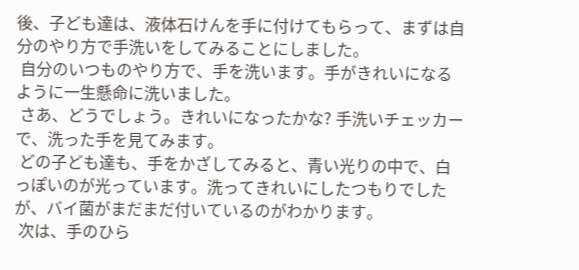後、子ども達は、液体石けんを手に付けてもらって、まずは自分のやり方で手洗いをしてみることにしました。
 自分のいつものやり方で、手を洗います。手がきれいになるように一生懸命に洗いました。
 さあ、どうでしょう。きれいになったかな? 手洗いチェッカーで、洗った手を見てみます。
 どの子ども達も、手をかざしてみると、青い光りの中で、白っぽいのが光っています。洗ってきれいにしたつもりでしたが、バイ菌がまだまだ付いているのがわかります。
 次は、手のひら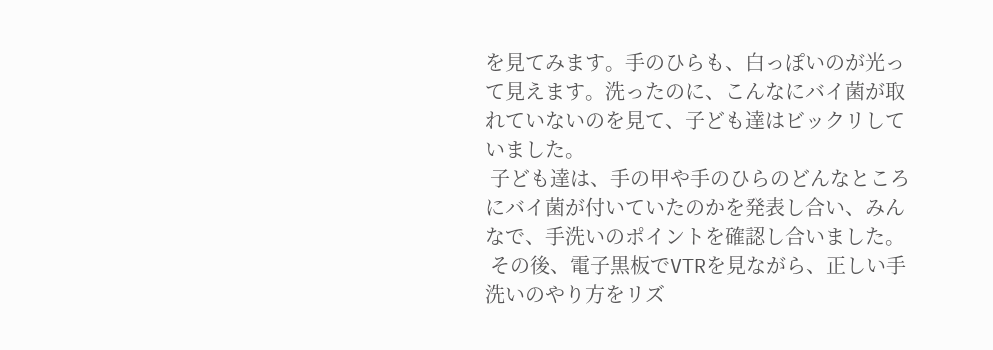を見てみます。手のひらも、白っぽいのが光って見えます。洗ったのに、こんなにバイ菌が取れていないのを見て、子ども達はビックリしていました。
 子ども達は、手の甲や手のひらのどんなところにバイ菌が付いていたのかを発表し合い、みんなで、手洗いのポイントを確認し合いました。
 その後、電子黒板でVTRを見ながら、正しい手洗いのやり方をリズ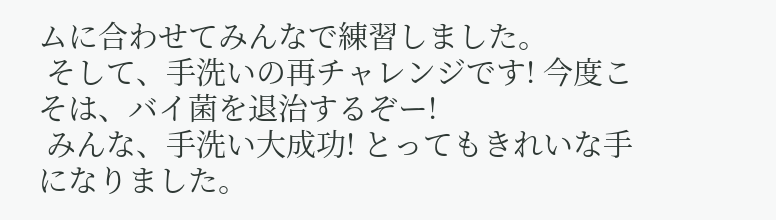ムに合わせてみんなで練習しました。
 そして、手洗いの再チャレンジです! 今度こそは、バイ菌を退治するぞー!
 みんな、手洗い大成功! とってもきれいな手になりました。